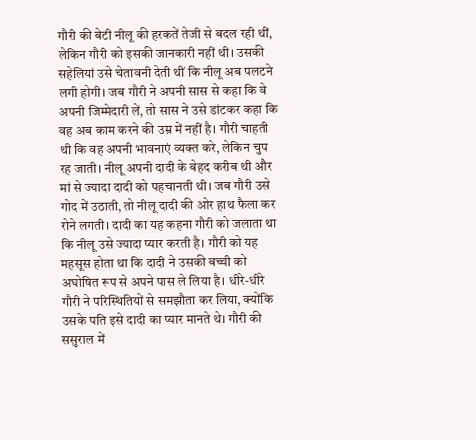गौरी की बेटी नीलू की हरकतें तेजी से बदल रही थीं, लेकिन गौरी को इसकी जानकारी नहीं थी। उसकी सहेलियां उसे चेतावनी देती थीं कि नीलू अब पलटने लगी होगी। जब गौरी ने अपनी सास से कहा कि वे अपनी जिम्मेदारी लें, तो सास ने उसे डांटकर कहा कि वह अब काम करने की उम्र में नहीं है। गौरी चाहती थी कि वह अपनी भावनाएं व्यक्त करे, लेकिन चुप रह जाती। नीलू अपनी दादी के बेहद करीब थी और मां से ज्यादा दादी को पहचानती थी। जब गौरी उसे गोद में उठाती, तो नीलू दादी की ओर हाथ फैला कर रोने लगती। दादी का यह कहना गौरी को जलाता था कि नीलू उसे ज्यादा प्यार करती है। गौरी को यह महसूस होता था कि दादी ने उसकी बच्ची को अघोषित रूप से अपने पास ले लिया है। धीरे-धीरे गौरी ने परिस्थितियों से समझौता कर लिया, क्योंकि उसके पति इसे दादी का प्यार मानते थे। गौरी की ससुराल में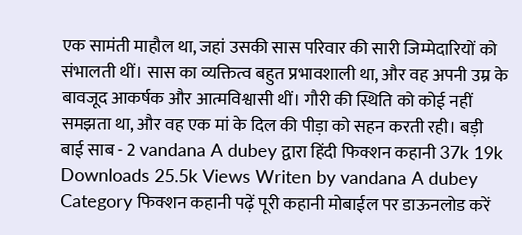एक सामंती माहौल था, जहां उसकी सास परिवार की सारी जिम्मेदारियों को संभालती थीं। सास का व्यक्तित्व बहुत प्रभावशाली था, और वह अपनी उम्र के बावजूद आकर्षक और आत्मविश्वासी थीं। गौरी की स्थिति को कोई नहीं समझता था, और वह एक मां के दिल की पीड़ा को सहन करती रही। बड़ी बाई साब - 2 vandana A dubey द्वारा हिंदी फिक्शन कहानी 37k 19k Downloads 25.5k Views Writen by vandana A dubey Category फिक्शन कहानी पढ़ें पूरी कहानी मोबाईल पर डाऊनलोड करें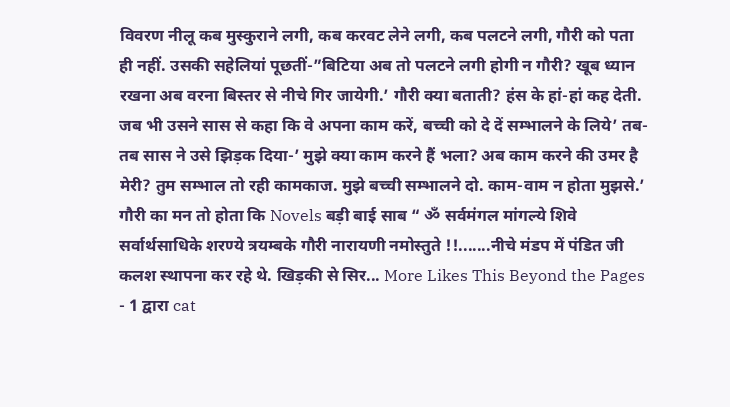विवरण नीलू कब मुस्कुराने लगी, कब करवट लेने लगी, कब पलटने लगी, गौरी को पता ही नहीं. उसकी सहेलियां पूछतीं-”बिटिया अब तो पलटने लगी होगी न गौरी? खूब ध्यान रखना अब वरना बिस्तर से नीचे गिर जायेगी.’ गौरी क्या बताती? हंस के हां-हां कह देती. जब भी उसने सास से कहा कि वे अपना काम करें, बच्ची को दे दें सम्भालने के लिये’ तब-तब सास ने उसे झिड़क दिया-’ मुझे क्या काम करने हैं भला? अब काम करने की उमर है मेरी? तुम सम्भाल तो रही कामकाज. मुझे बच्ची सम्भालने दो. काम-वाम न होता मुझसे.’ गौरी का मन तो होता कि Novels बड़ी बाई साब “ ॐ सर्वमंगल मांगल्ये शिवे सर्वार्थसाधिके शरण्ये त्रयम्बके गौरी नारायणी नमोस्तुते !!.......नीचे मंडप में पंडित जी कलश स्थापना कर रहे थे. खिड़की से सिर... More Likes This Beyond the Pages - 1 द्वारा cat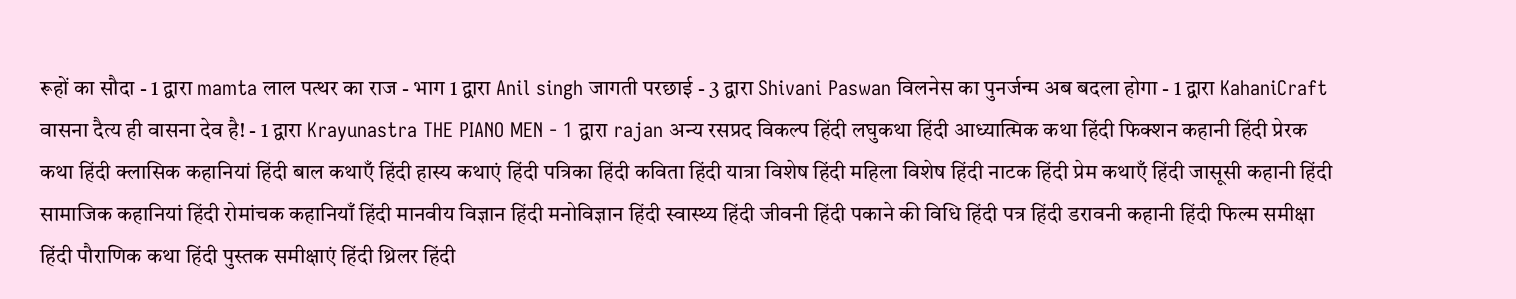रूहों का सौदा - 1 द्वारा mamta लाल पत्थर का राज - भाग 1 द्वारा Anil singh जागती परछाई - 3 द्वारा Shivani Paswan विलनेस का पुनर्जन्म अब बदला होगा - 1 द्वारा KahaniCraft वासना दैत्य ही वासना देव है! - 1 द्वारा Krayunastra THE PIANO MEN - 1 द्वारा rajan अन्य रसप्रद विकल्प हिंदी लघुकथा हिंदी आध्यात्मिक कथा हिंदी फिक्शन कहानी हिंदी प्रेरक कथा हिंदी क्लासिक कहानियां हिंदी बाल कथाएँ हिंदी हास्य कथाएं हिंदी पत्रिका हिंदी कविता हिंदी यात्रा विशेष हिंदी महिला विशेष हिंदी नाटक हिंदी प्रेम कथाएँ हिंदी जासूसी कहानी हिंदी सामाजिक कहानियां हिंदी रोमांचक कहानियाँ हिंदी मानवीय विज्ञान हिंदी मनोविज्ञान हिंदी स्वास्थ्य हिंदी जीवनी हिंदी पकाने की विधि हिंदी पत्र हिंदी डरावनी कहानी हिंदी फिल्म समीक्षा हिंदी पौराणिक कथा हिंदी पुस्तक समीक्षाएं हिंदी थ्रिलर हिंदी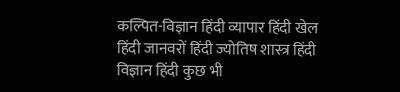कल्पित-विज्ञान हिंदी व्यापार हिंदी खेल हिंदी जानवरों हिंदी ज्योतिष शास्त्र हिंदी विज्ञान हिंदी कुछ भी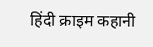हिंदी क्राइम कहानी